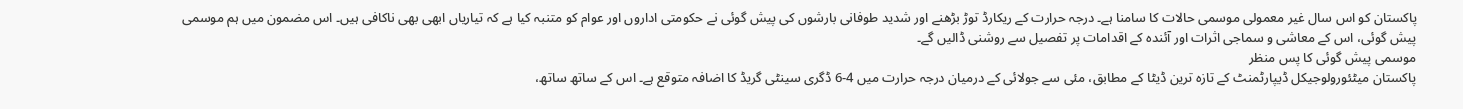پاکستان کو اس سال غیر معمولی موسمی حالات کا سامنا ہے۔ درجہ حرارت کے ریکارڈ توڑ بڑھنے اور شدید طوفانی بارشوں کی پیش گوئی نے حکومتی اداروں اور عوام کو متنبہ کیا ہے کہ تیاریاں ابھی بھی ناکافی ہیں۔ اس مضمون میں ہم موسمی پیش گوئی، اس کے معاشی و سماجی اثرات اور آئندہ کے اقدامات پر تفصیل سے روشنی ڈالیں گے۔
موسمی پیش گوئی کا پس منظر
پاکستان میٹئورولوجیکل ڈیپارٹمنٹ کے تازہ ترین ڈیٹا کے مطابق، مئی سے جولائی کے درمیان درجہ حرارت میں 4-6 ڈگری سینٹی گریڈ کا اضافہ متوقع ہے۔ اس کے ساتھ ساتھ،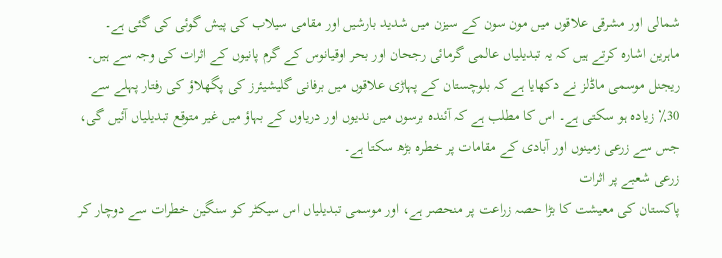شمالی اور مشرقی علاقوں میں مون سون کے سیزن میں شدید بارشیں اور مقامی سیلاب کی پیش گوئی کی گئی ہے۔ ماہرین اشارہ کرتے ہیں کہ یہ تبدیلیاں عالمی گرمائی رجحان اور بحر اوقیانوس کے گرم پانیوں کے اثرات کی وجہ سے ہیں۔
ریجنل موسمی ماڈلز نے دکھایا ہے کہ بلوچستان کے پہاڑی علاقوں میں برفانی گلیشیئرز کی پگھلاؤ کی رفتار پہلے سے 30٪ زیادہ ہو سکتی ہے۔ اس کا مطلب ہے کہ آئندہ برسوں میں ندیوں اور دریاوں کے بہاؤ میں غیر متوقع تبدیلیاں آئیں گی، جس سے زرعی زمینوں اور آبادی کے مقامات پر خطرہ بڑھ سکتا ہے۔
زرعی شعبے پر اثرات
پاکستان کی معیشت کا بڑا حصہ زراعت پر منحصر ہے، اور موسمی تبدیلیاں اس سیکٹر کو سنگین خطرات سے دوچار کر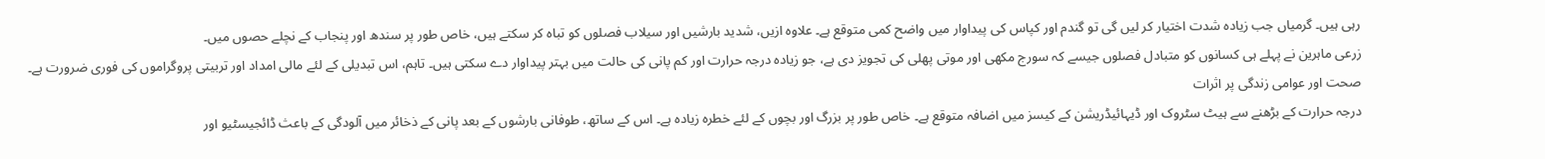رہی ہیں۔ گرمیاں جب زیادہ شدت اختیار کر لیں گی تو گندم اور کپاس کی پیداوار میں واضح کمی متوقع ہے۔ علاوہ ازیں، شدید بارشیں اور سیلاب فصلوں کو تباہ کر سکتے ہیں، خاص طور پر سندھ اور پنجاب کے نچلے حصوں میں۔
زرعی ماہرین نے پہلے ہی کسانوں کو متبادل فصلوں جیسے کہ سورج مکھی اور موتی پھلی کی تجویز دی ہے، جو زیادہ درجہ حرارت اور کم پانی کی حالت میں بہتر پیداوار دے سکتی ہیں۔ تاہم، اس تبدیلی کے لئے مالی امداد اور تربیتی پروگراموں کی فوری ضرورت ہے۔
صحت اور عوامی زندگی پر اثرات
درجہ حرارت کے بڑھنے سے ہیٹ سٹروک اور ڈیہائیڈریشن کے کیسز میں اضافہ متوقع ہے۔ خاص طور پر بزرگ اور بچوں کے لئے خطرہ زیادہ ہے۔ اس کے ساتھ، طوفانی بارشوں کے بعد پانی کے ذخائر میں آلودگی کے باعث ڈائجیسٹیو اور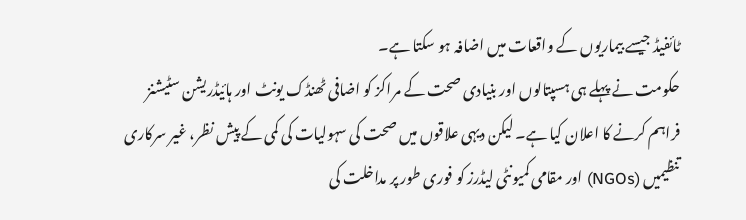ٹائفیڈ جیسے بیماریوں کے واقعات میں اضافہ ہو سکتا ہے۔
حکومت نے پہلے ہی ہسپتالوں اور بنیادی صحت کے مراکز کو اضافی ٹھنڈک یونٹ اور ہائیڈریشن سٹیشنز فراہم کرنے کا اعلان کیا ہے۔ لیکن دیہی علاقوں میں صحت کی سہولیات کی کمی کے پیش نظر، غیر سرکاری تنظیمیں (NGOs) اور مقامی کمیونٹی لیڈرز کو فوری طور پر مداخلت کی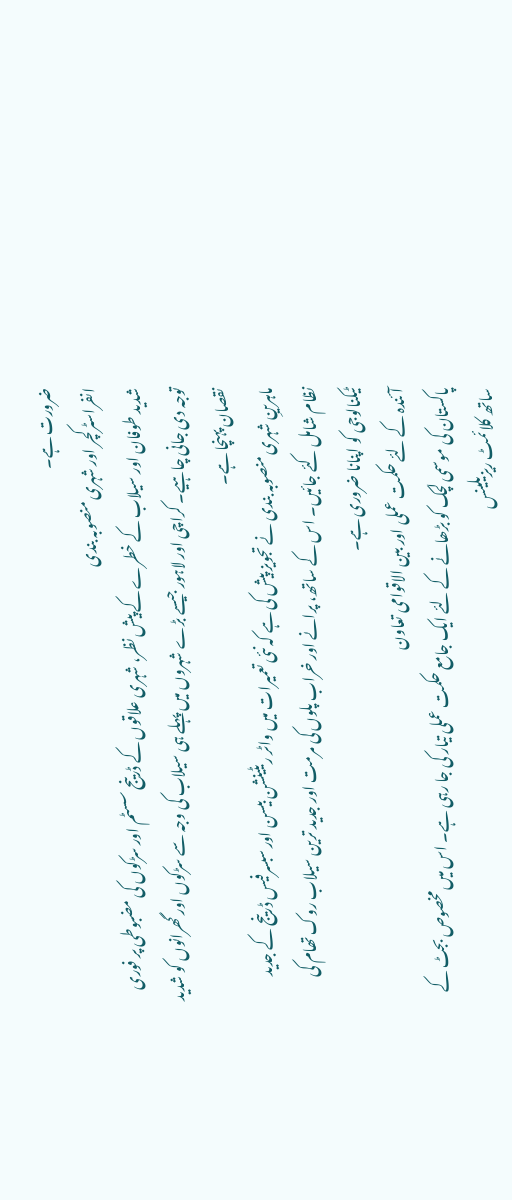ضرورت ہے۔
انفراسٹرکچر اور شہری منصوبہ بندی
شدید طوفان اور سیلاب کے خطرے کے پیش نظر، شہری علاقوں کے ڈرینج سسٹم اور سڑکوں کی مضبوطی پر فوری توجہ دی جانی چاہیے۔ کراچی اور لاہور جیسے بڑے شہروں میں پہلے ہی سیلاب کی وجہ سے سڑکوں اور گھرانوں کو شدید نقصان پہنچا ہے۔
ماہرینِ شہری منصوبہ بندی نے تجویز پیش کی ہے کہ نئی تعمیرات میں واٹر ریٹینشن بیسن اور سبسرفیس ڈرینج کے جدید نظام شامل کئے جائیں۔ اس کے ساتھ، پرانے اور خراب پلوں کی مرمت اور جدید ترین سیلاب روک تھام کی ٹیکنالوجی کو اپنانا ضروری ہے۔
آئندہ کے لئے حکمت عملی اور بین الاقوامی تعاون
پاکستان کی موسمی لچک کو بڑھانے کے لئے ایک جامع حکمت عملی تیار کی جا رہی ہے۔ اس میں مخصوص بجٹ کے ساتھ کلائمٹ ریزیلینس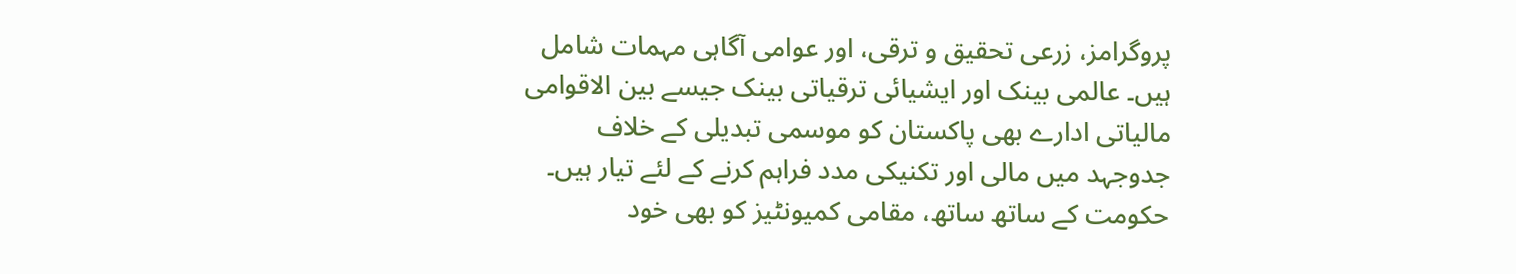پروگرامز، زرعی تحقیق و ترقی، اور عوامی آگاہی مہمات شامل ہیں۔ عالمی بینک اور ایشیائی ترقیاتی بینک جیسے بین الاقوامی مالیاتی ادارے بھی پاکستان کو موسمی تبدیلی کے خلاف جدوجہد میں مالی اور تکنیکی مدد فراہم کرنے کے لئے تیار ہیں۔
حکومت کے ساتھ ساتھ، مقامی کمیونٹیز کو بھی خود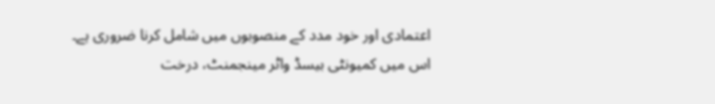اعتمادی اور خود مدد کے منصوبوں میں شامل کرنا ضروری ہے۔ اس میں کمیونٹی بیسڈ واٹر مینجمنٹ، درخت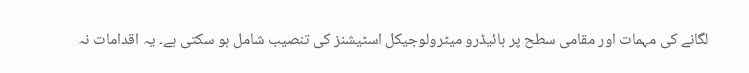لگانے کی مہمات اور مقامی سطح پر ہائیڈرو میٹرولوجیکل اسٹیشنز کی تنصیب شامل ہو سکتی ہے۔ یہ اقدامات نہ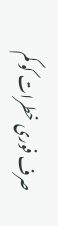صرف فوری خطرات کو کم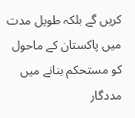کریں گے بلکہ طویل مدت میں پاکستان کے ماحول کو مستحکم بنانے میں مددگار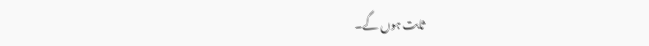ثابت ہوں گے۔